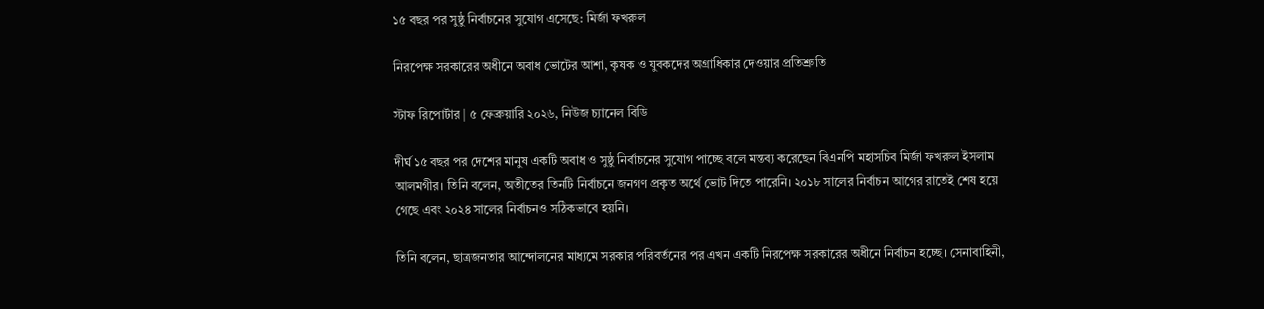১৫ বছর পর সুষ্ঠু নির্বাচনের সুযোগ এসেছে: মির্জা ফখরুল

নিরপেক্ষ সরকারের অধীনে অবাধ ভোটের আশা, কৃষক ও যুবকদের অগ্রাধিকার দেওয়ার প্রতিশ্রুতি

স্টাফ রিপোর্টার | ৫ ফেব্রুয়ারি ২০২৬, নিউজ চ্যানেল বিডি

দীর্ঘ ১৫ বছর পর দেশের মানুষ একটি অবাধ ও সুষ্ঠু নির্বাচনের সুযোগ পাচ্ছে বলে মন্তব্য করেছেন বিএনপি মহাসচিব মির্জা ফখরুল ইসলাম আলমগীর। তিনি বলেন, অতীতের তিনটি নির্বাচনে জনগণ প্রকৃত অর্থে ভোট দিতে পারেনি। ২০১৮ সালের নির্বাচন আগের রাতেই শেষ হয়ে গেছে এবং ২০২৪ সালের নির্বাচনও সঠিকভাবে হয়নি।

তিনি বলেন, ছাত্রজনতার আন্দোলনের মাধ্যমে সরকার পরিবর্তনের পর এখন একটি নিরপেক্ষ সরকারের অধীনে নির্বাচন হচ্ছে। সেনাবাহিনী,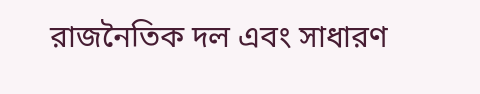রাজনৈতিক দল এবং সাধারণ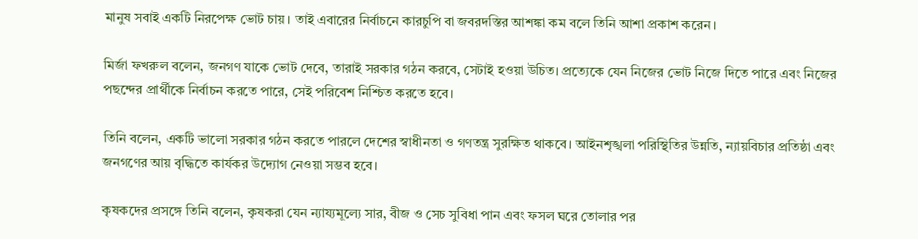মানুষ সবাই একটি নিরপেক্ষ ভোট চায়। তাই এবারের নির্বাচনে কারচুপি বা জবরদস্তির আশঙ্কা কম বলে তিনি আশা প্রকাশ করেন।

মির্জা ফখরুল বলেন, জনগণ যাকে ভোট দেবে, তারাই সরকার গঠন করবে, সেটাই হওয়া উচিত। প্রত্যেকে যেন নিজের ভোট নিজে দিতে পারে এবং নিজের পছন্দের প্রার্থীকে নির্বাচন করতে পারে, সেই পরিবেশ নিশ্চিত করতে হবে।

তিনি বলেন, একটি ভালো সরকার গঠন করতে পারলে দেশের স্বাধীনতা ও গণতন্ত্র সুরক্ষিত থাকবে। আইনশৃঙ্খলা পরিস্থিতির উন্নতি, ন্যায়বিচার প্রতিষ্ঠা এবং জনগণের আয় বৃদ্ধিতে কার্যকর উদ্যোগ নেওয়া সম্ভব হবে।

কৃষকদের প্রসঙ্গে তিনি বলেন, কৃষকরা যেন ন্যায্যমূল্যে সার, বীজ ও সেচ সুবিধা পান এবং ফসল ঘরে তোলার পর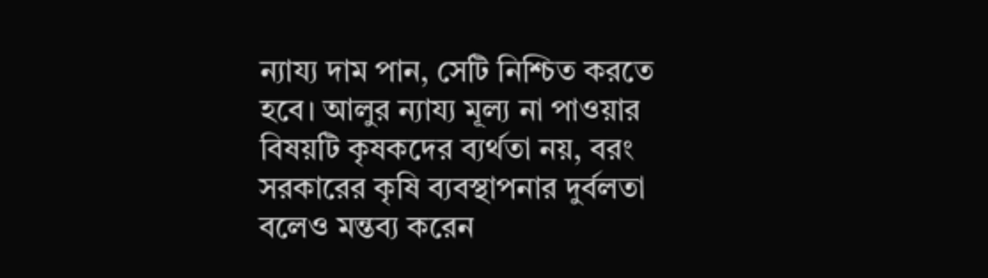ন্যায্য দাম পান, সেটি নিশ্চিত করতে হবে। আলুর ন্যায্য মূল্য না পাওয়ার বিষয়টি কৃষকদের ব্যর্থতা নয়, বরং সরকারের কৃষি ব্যবস্থাপনার দুর্বলতা বলেও মন্তব্য করেন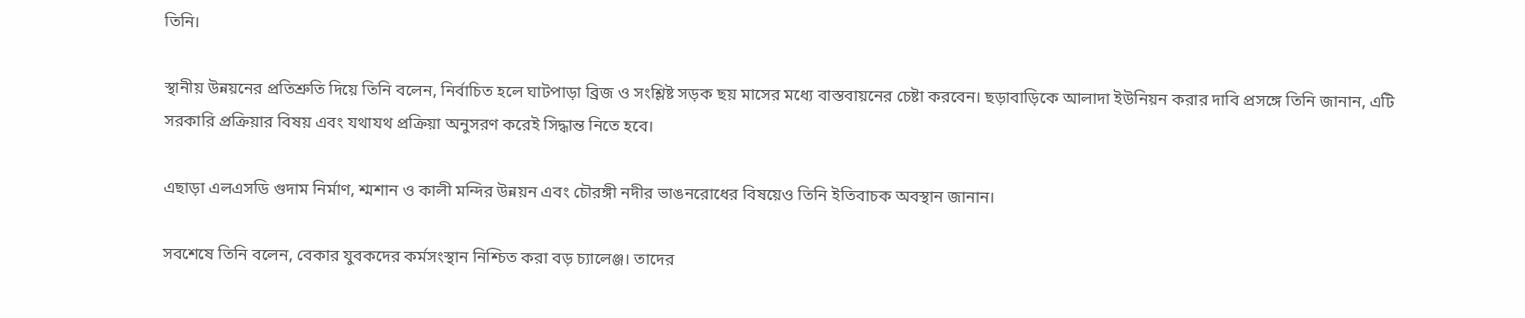তিনি।

স্থানীয় উন্নয়নের প্রতিশ্রুতি দিয়ে তিনি বলেন, নির্বাচিত হলে ঘাটপাড়া ব্রিজ ও সংশ্লিষ্ট সড়ক ছয় মাসের মধ্যে বাস্তবায়নের চেষ্টা করবেন। ছড়াবাড়িকে আলাদা ইউনিয়ন করার দাবি প্রসঙ্গে তিনি জানান, এটি সরকারি প্রক্রিয়ার বিষয় এবং যথাযথ প্রক্রিয়া অনুসরণ করেই সিদ্ধান্ত নিতে হবে।

এছাড়া এলএসডি গুদাম নির্মাণ, শ্মশান ও কালী মন্দির উন্নয়ন এবং চৌরঙ্গী নদীর ভাঙনরোধের বিষয়েও তিনি ইতিবাচক অবস্থান জানান।

সবশেষে তিনি বলেন, বেকার যুবকদের কর্মসংস্থান নিশ্চিত করা বড় চ্যালেঞ্জ। তাদের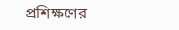প্রশিক্ষণের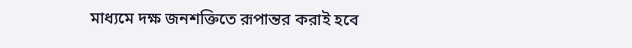মাধ্যমে দক্ষ জনশক্তিতে রূপান্তর করাই হবে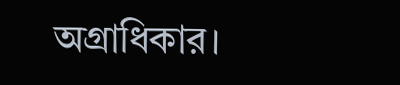অগ্রাধিকার।